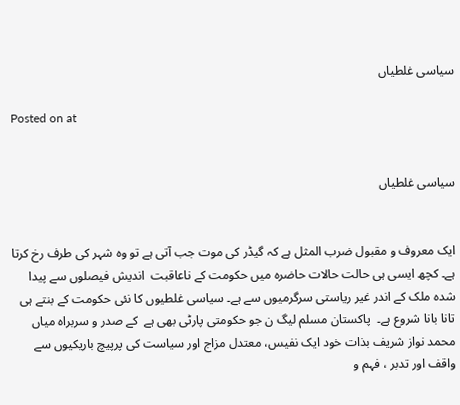سیاسی غلطیاں

Posted on at


سیاسی غلطیاں


ایک معروف و مقبول ضرب المثل ہے کہ گیڈر کی موت جب آتی ہے تو وہ شہر کی طرف رخ کرتا ہے۔ کچھ ایسی ہی حالت حالات حاضرہ میں حکومت کے ناعاقبت  اندیش فیصلوں سے پیدا شدہ ملک کے اندر غیر ریاستی سرگرمیوں سے ہے۔ سیاسی غلطیوں کا نئی حکومت کے بنتے ہی تانا بانا شروع ہے۔  پاکستان مسلم لیگ ن جو حکومتی پارٹی بھی ہے  کے صدر و سربراہ میاں محمد نواز شریف بذات خود ایک نفیس، معتدل مزاج اور سیاست کی پرپیچ باریکیوں سے واقف اور تدبر ، فہم و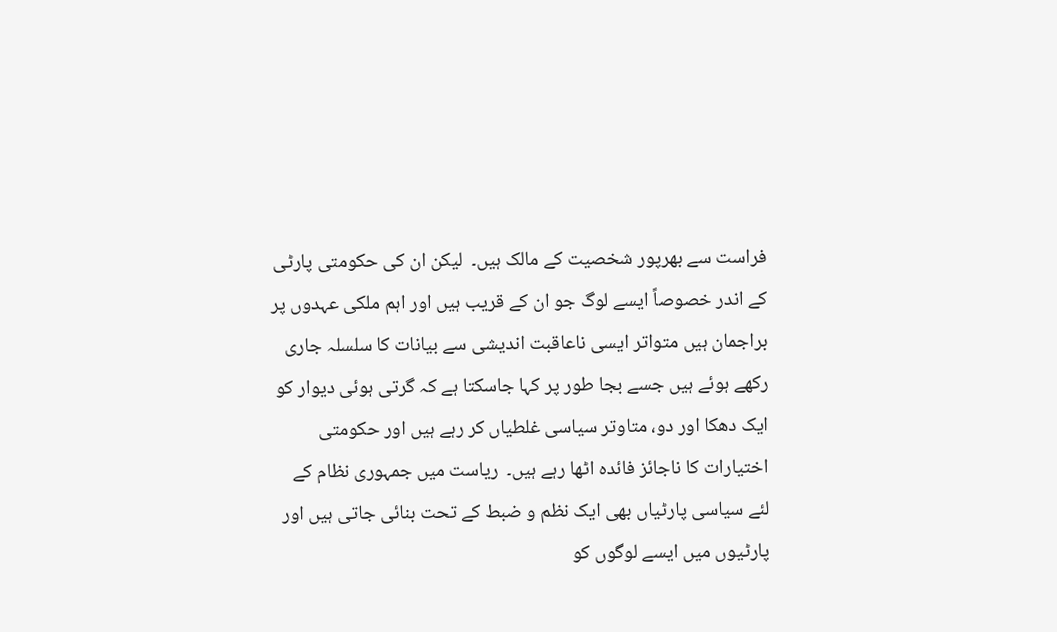فراست سے بھرپور شخصیت کے مالک ہیں۔  لیکن ان کی حکومتی پارٹی کے اندر خصوصاً ایسے لوگ جو ان کے قریب ہیں اور اہم ملکی عہدوں پر براجمان ہیں متواتر ایسی ناعاقبت اندیشی سے بیانات کا سلسلہ جاری رکھے ہوئے ہیں جسے بجا طور پر کہا جاسکتا ہے کہ گرتی ہوئی دیوار کو ایک دھکا اور دو، متاوتر سیاسی غلطیاں کر رہے ہیں اور حکومتی اختیارات کا ناجائز فائدہ اٹھا رہے ہیں۔  ریاست میں جمہوری نظام کے لئے سیاسی پارٹیاں بھی ایک نظم و ضبط کے تحت بنائی جاتی ہیں اور پارٹیوں میں ایسے لوگوں کو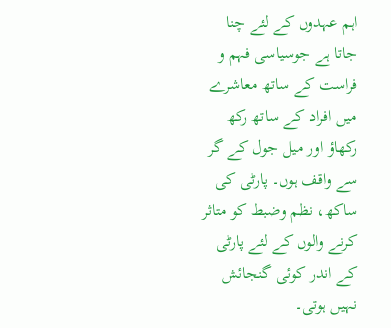اہم عہدوں کے لئے چنا جاتا ہے جوسیاسی فہم و فراست کے ساتھ معاشرے میں افراد کے ساتھ رکھ رکھاؤ اور میل جول کے گر سے واقف ہوں۔ پارٹی کی ساکھ، نظم وضبط کو متاثر کرنے والوں کے لئے پارٹی کے اندر کوئی گنجائش نہیں ہوتی۔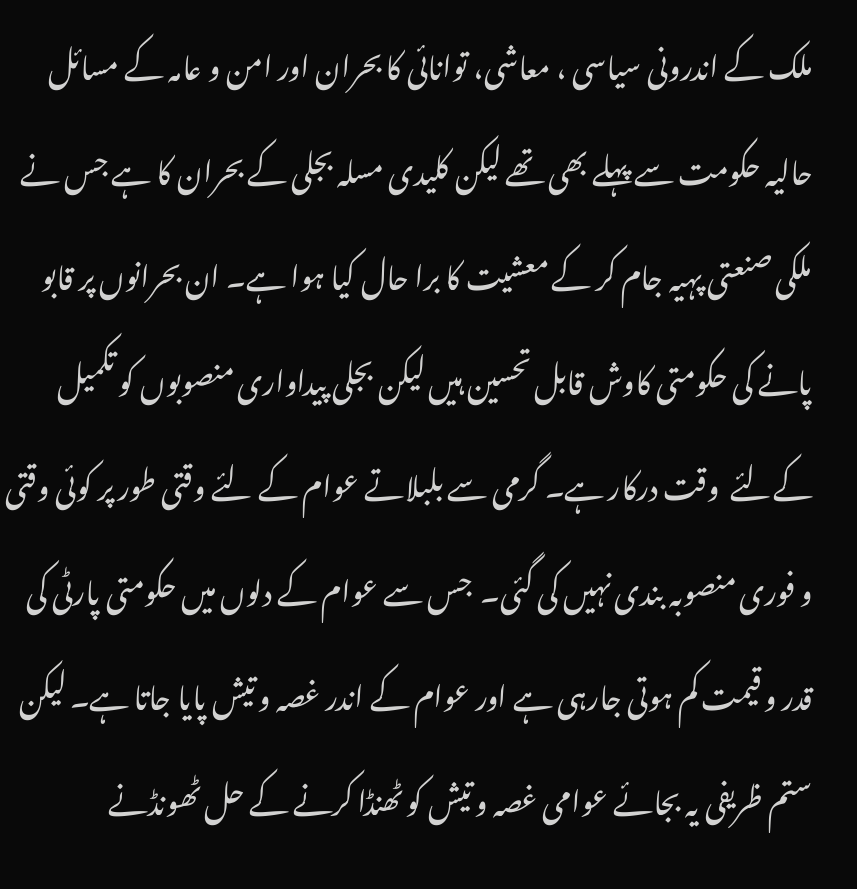ملک کے اندرونی سیاسی ، معاشی، توانائی کا بحران اور امن و عامہ کے مسائل   حالیہ حکومت سے پہلے بھی تھے لیکن کلیدی مسلہ بجلی کے بحران کا ہے جس نے ملکی صنعتی پہیہ جام کر کے معشیت کا برا حال کیا ہوا ہے۔ ان بحرانوں پر قابو پانے کی حکومتی کاوش قابل تحسین ہیں لیکن بجلی پیداواری منصوبوں کو تکمیل کےلئے  وقت درکار ہے۔ گرمی سے بلبلاتے عوام کے لئے وقتی طور پر کوئی وقتی و فوری منصوبہ بندی نہیں کی گئی۔  جس سے عوام کے دلوں میں حکومتی پارٹی کی قدر و قیمت کم ہوتی جارہی ہے اور عوام کے اندر غصہ و تیش پایا جاتا ہے۔ لیکن ستم ظریفی یہ بجائے عوامی غصہ و تیش کو ٹھنڈا کرنے کے حل ٹھونڈنے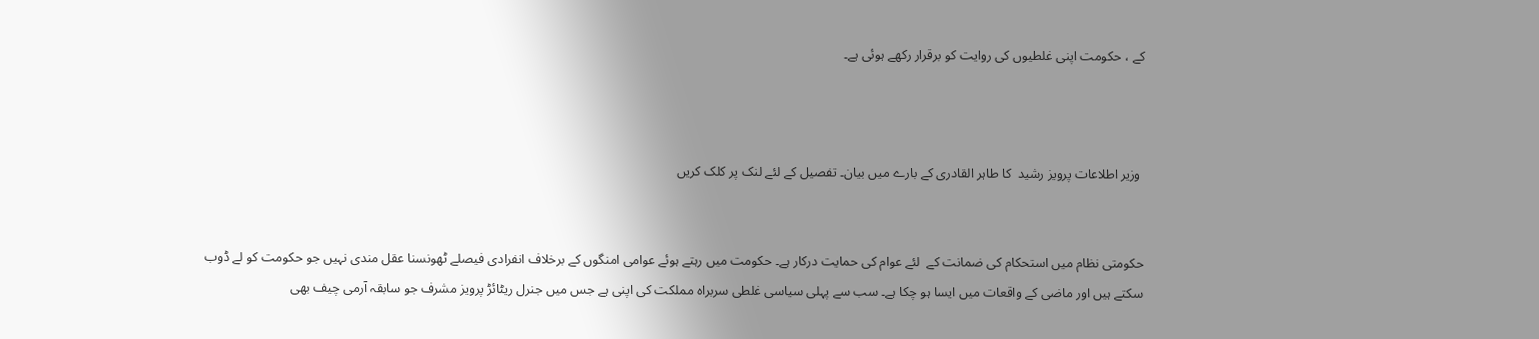کے ، حکومت اپنی غلطیوں کی روایت کو برقرار رکھے ہوئی ہے۔



 وزیر اطلاعات پرویز رشید  کا طاہر القادری کے بارے میں بیان۔ تفصیل کے لئے لنک پر کلک کریں


حکومتی نظام میں استحکام کی ضمانت کے  لئے عوام کی حمایت درکار ہے۔ حکومت میں رہتے ہوئے عوامی امنگوں کے برخلاف انفرادی فیصلے ٹھونسنا عقل مندی نہیں جو حکومت کو لے ڈوب سکتے ہیں اور ماضی کے واقعات میں ایسا ہو چکا ہے۔ سب سے پہلی سیاسی غلطی سربراہ مملکت کی اپنی ہے جس میں جنرل ریٹائڑ پرویز مشرف جو سابقہ آرمی چیف بھی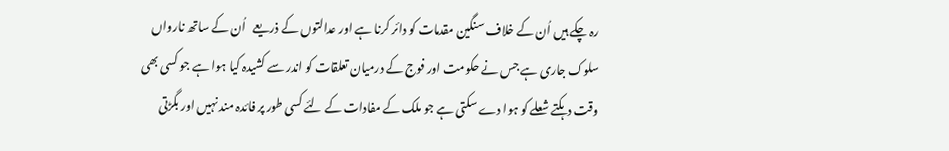رہ چکے ہیں اُن کے خلاف سنگین مقدمات کو دائر کرنا ہے اور عدالتوں کے ذریعے   اُن کے ساتھ نارواں سلوک جاری ہے جس نے حکومت اور فوج کے درمیان تعلقات کو اندر سے کشیدہ کیا ہوا ہے جو کسی بھی وقت دہکتے شعلے کو ہوا دے سکتی ہے جو ملک کے مفادات کے لئے کسی طور پر فائدہ مند نہیں اور بگڑتی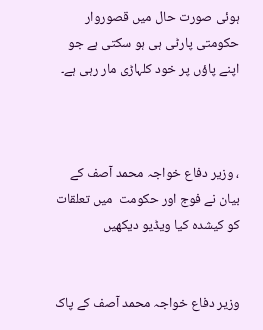ہوئی صورت حال میں قصوروار حکومتی پارٹی ہی ہو سکتی ہے جو اپنے پاؤں پر خود کلہاڑی مار رہی ہے۔



، وزیر دفاع خواجہ محمد آصف کے بیان نے فوج اور حکومت  میں تعلقات کو کیشدہ کیا ویڈیو دیکھیں


وزیر دفاع خواجہ محمد آصف کے پاک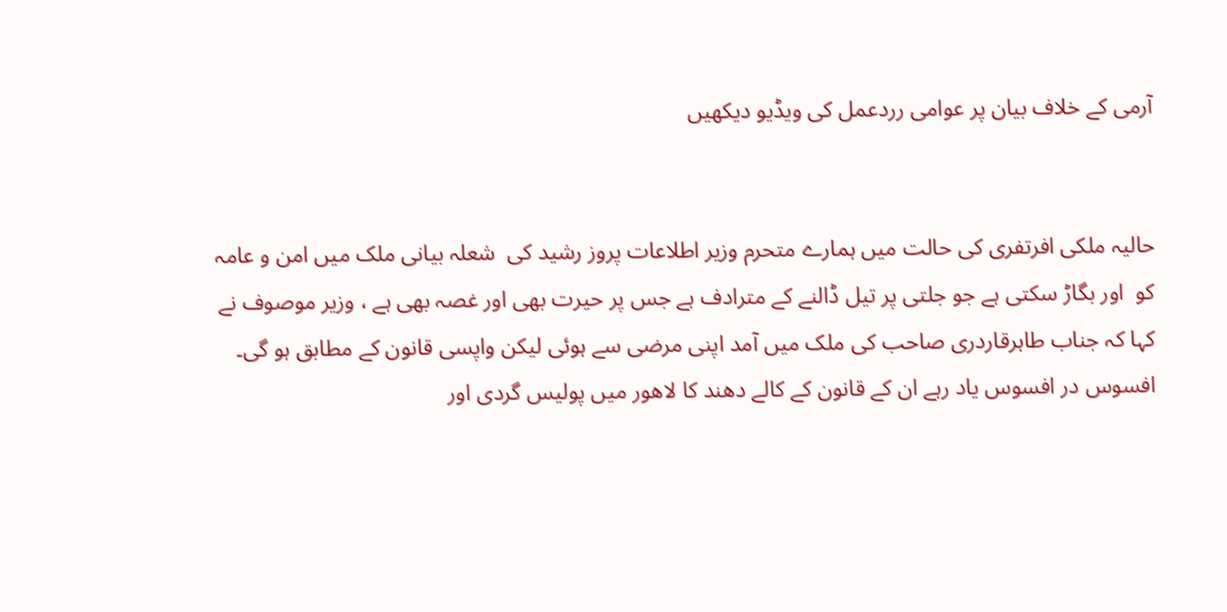آرمی کے خلاف بیان پر عوامی رردعمل کی ویڈیو دیکھیں


حالیہ ملکی افرتفری کی حالت میں ہمارے متحرم وزیر اطلاعات پروز رشید کی  شعلہ بیانی ملک میں امن و عامہ کو  اور بگاڑ سکتی ہے جو جلتی پر تیل ڈالنے کے مترادف ہے جس پر حیرت بھی اور غصہ بھی ہے ، وزیر موصوف نے کہا کہ جناب طاہرقاردری صاحب کی ملک میں آمد اپنی مرضی سے ہوئی لیکن واپسی قانون کے مطابق ہو گی۔ افسوس در افسوس یاد رہے ان کے قانون کے کالے دھند کا لاھور میں پولیس گردی اور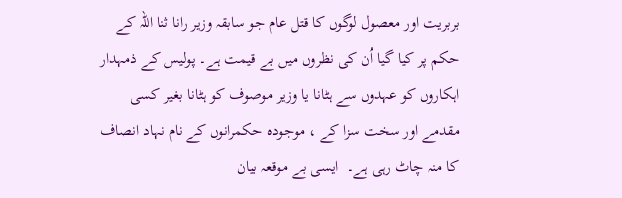بربریت اور معصول لوگوں کا قتل عام جو سابقہ وزیر رانا ثنا اللہ کے حکم پر کیا گیا اُن کی نظروں میں بے قیمت ہے۔ پولیس کے ذمہدار اہکاروں کو عہدوں سے ہٹانا یا وزیر موصوف کو ہٹانا بغیر کسی مقدمے اور سخت سزا کے ، موجودہ حکمرانوں کے نام نہاد انصاف کا منہ چاٹ رہی ہے۔  ایسی بے موقعہ بیان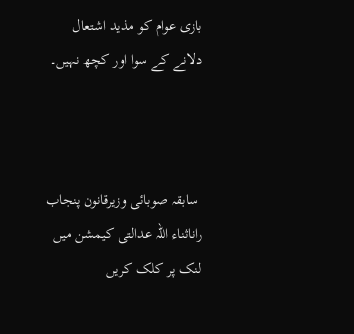بازی عوام کو مذید اشتعال دلانے کے سوا اور کچھ نہیں۔



 سابقہ صوبائی وزیرقانون پنجاب راناثناء اللہ عدالتی کیمشن میں  لنک پر کلک کریں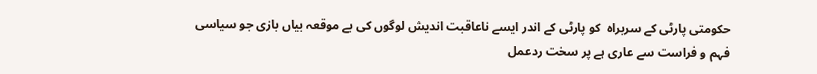حکومتی پارٹی کے سربراہ  کو پارٹی کے اندر ایسے ناعاقبت اندیش لوگوں کی بے موقعہ بیاں بازی جو سیاسی فہم و فراست سے عاری ہے پر سخت ردعمل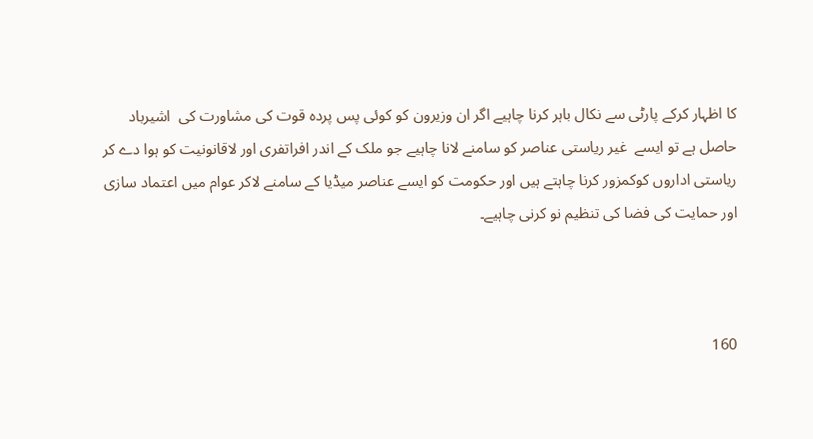کا اظہار کرکے پارٹی سے نکال باہر کرنا چاہیے اگر ان وزیرون کو کوئی پس پردہ قوت کی مشاورت کی  اشیرباد حاصل ہے تو ایسے  غیر ریاستی عناصر کو سامنے لانا چاہیے جو ملک کے اندر افراتفری اور لاقانونیت کو ہوا دے کر ریاستی اداروں کوکمزور کرنا چاہتے ہیں اور حکومت کو ایسے عناصر میڈیا کے سامنے لاکر عوام میں اعتماد سازی اور حمایت کی فضا کی تنظیم نو کرنی چاہیے۔



160